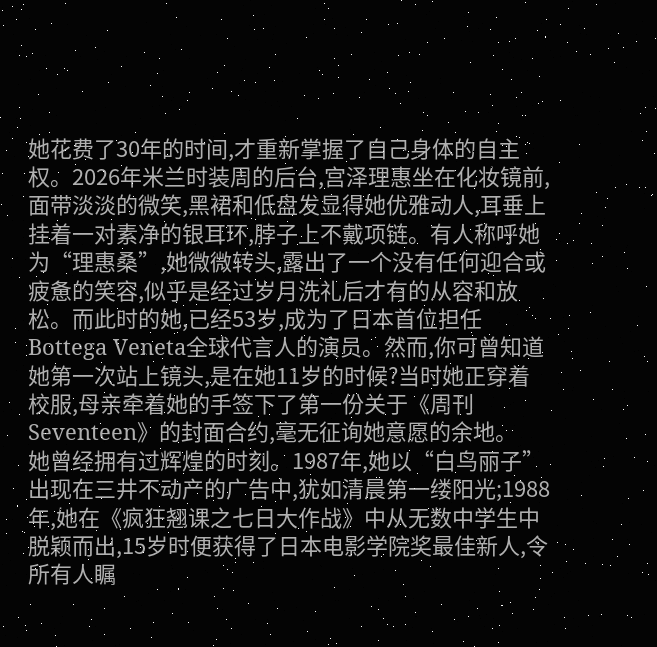她花费了30年的时间,才重新掌握了自己身体的自主权。2026年米兰时装周的后台,宫泽理惠坐在化妆镜前,面带淡淡的微笑,黑裙和低盘发显得她优雅动人,耳垂上挂着一对素净的银耳环,脖子上不戴项链。有人称呼她为“理惠桑”,她微微转头,露出了一个没有任何迎合或疲惫的笑容,似乎是经过岁月洗礼后才有的从容和放松。而此时的她,已经53岁,成为了日本首位担任Bottega Veneta全球代言人的演员。然而,你可曾知道她第一次站上镜头,是在她11岁的时候?当时她正穿着校服,母亲牵着她的手签下了第一份关于《周刊Seventeen》的封面合约,毫无征询她意愿的余地。
她曾经拥有过辉煌的时刻。1987年,她以“白鸟丽子”出现在三井不动产的广告中,犹如清晨第一缕阳光;1988年,她在《疯狂翘课之七日大作战》中从无数中学生中脱颖而出,15岁时便获得了日本电影学院奖最佳新人,令所有人瞩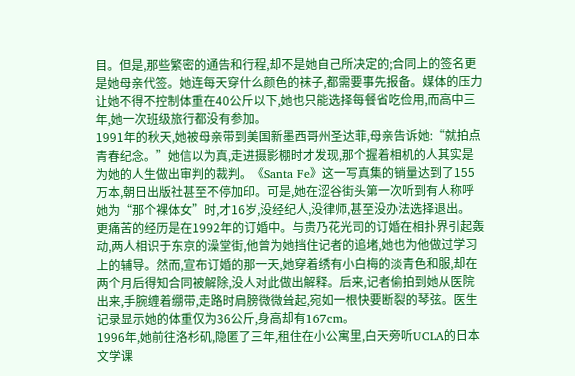目。但是,那些繁密的通告和行程,却不是她自己所决定的;合同上的签名更是她母亲代签。她连每天穿什么颜色的袜子,都需要事先报备。媒体的压力让她不得不控制体重在40公斤以下,她也只能选择每餐省吃俭用,而高中三年,她一次班级旅行都没有参加。
1991年的秋天,她被母亲带到美国新墨西哥州圣达菲,母亲告诉她:“就拍点青春纪念。”她信以为真,走进摄影棚时才发现,那个握着相机的人其实是为她的人生做出审判的裁判。《Santa Fe》这一写真集的销量达到了155万本,朝日出版社甚至不停加印。可是,她在涩谷街头第一次听到有人称呼她为“那个裸体女”时,才16岁,没经纪人,没律师,甚至没办法选择退出。
更痛苦的经历是在1992年的订婚中。与贵乃花光司的订婚在相扑界引起轰动,两人相识于东京的澡堂街,他曾为她挡住记者的追堵,她也为他做过学习上的辅导。然而,宣布订婚的那一天,她穿着绣有小白梅的淡青色和服,却在两个月后得知合同被解除,没人对此做出解释。后来,记者偷拍到她从医院出来,手腕缠着绷带,走路时肩膀微微耸起,宛如一根快要断裂的琴弦。医生记录显示她的体重仅为36公斤,身高却有167cm。
1996年,她前往洛杉矶,隐匿了三年,租住在小公寓里,白天旁听UCLA的日本文学课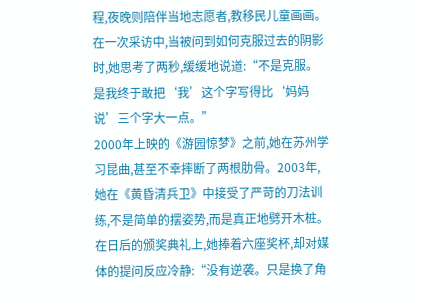程,夜晚则陪伴当地志愿者,教移民儿童画画。在一次采访中,当被问到如何克服过去的阴影时,她思考了两秒,缓缓地说道:“不是克服。是我终于敢把‘我’这个字写得比‘妈妈说’三个字大一点。”
2000年上映的《游园惊梦》之前,她在苏州学习昆曲,甚至不幸摔断了两根肋骨。2003年,她在《黄昏清兵卫》中接受了严苛的刀法训练,不是简单的摆姿势,而是真正地劈开木桩。在日后的颁奖典礼上,她捧着六座奖杯,却对媒体的提问反应冷静:“没有逆袭。只是换了角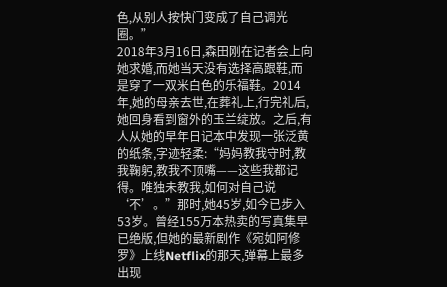色,从别人按快门变成了自己调光圈。”
2018年3月16日,森田刚在记者会上向她求婚,而她当天没有选择高跟鞋,而是穿了一双米白色的乐福鞋。2014年,她的母亲去世,在葬礼上,行完礼后,她回身看到窗外的玉兰绽放。之后,有人从她的早年日记本中发现一张泛黄的纸条,字迹轻柔:“妈妈教我守时,教我鞠躬,教我不顶嘴——这些我都记得。唯独未教我,如何对自己说‘不’。”那时,她45岁,如今已步入53岁。曾经155万本热卖的写真集早已绝版,但她的最新剧作《宛如阿修罗》上线Netflix的那天,弹幕上最多出现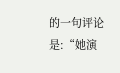的一句评论是:“她演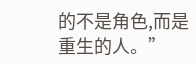的不是角色,而是重生的人。”